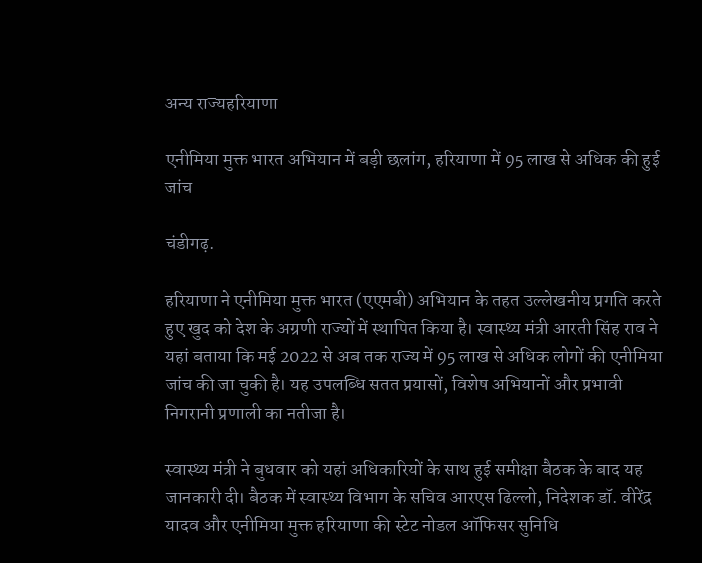अन्य राज्यहरियाणा

एनीमिया मुक्त भारत अभियान में बड़ी छलांग, हरियाणा में 95 लाख से अधिक की हुई जांच

चंडीगढ़.

हरियाणा ने एनीमिया मुक्त भारत (एएमबी) अभियान के तहत उल्लेखनीय प्रगति करते हुए खुद को देश के अग्रणी राज्यों में स्थापित किया है। स्वास्थ्य मंत्री आरती सिंह राव ने यहां बताया कि मई 2022 से अब तक राज्य में 95 लाख से अधिक लोगों की एनीमिया जांच की जा चुकी है। यह उपलब्धि सतत प्रयासों, विशेष अभियानों और प्रभावी निगरानी प्रणाली का नतीजा है।

स्वास्थ्य मंत्री ने बुधवार को यहां अधिकारियों के साथ हुई समीक्षा बैठक के बाद यह जानकारी दी। बैठक में स्वास्थ्य विभाग के सचिव आरएस ढिल्लो, निदेशक डॉ. वीरेंद्र यादव और एनीमिया मुक्त हरियाणा की स्टेट नोडल ऑफिसर सुनिधि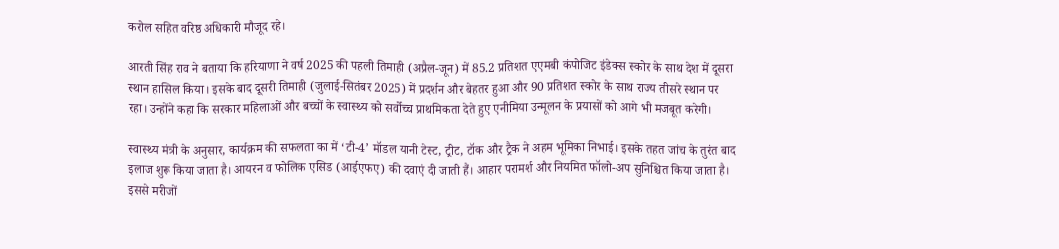करोल सहित वरिष्ठ अधिकारी मौजूद रहे।

आरती सिंह राव ने बताया कि हरियाणा ने वर्ष 2025 की पहली तिमाही (अप्रैल-जून) में 85.2 प्रतिशत एएमबी कंपोजिट इंडेक्स स्कोर के साथ देश में दूसरा स्थान हासिल किया। इसके बाद दूसरी तिमाही (जुलाई-सितंबर 2025) में प्रदर्शन और बेहतर हुआ और 90 प्रतिशत स्कोर के साथ राज्य तीसरे स्थान पर रहा। उन्होंने कहा कि सरकार महिलाओं और बच्चों के स्वास्थ्य को सर्वोच्च प्राथमिकता देते हुए एनीमिया उन्मूलन के प्रयासों को आगे भी मजबूत करेगी।

स्वास्थ्य मंत्री के अनुसार, कार्यक्रम की सफलता का में ‘टी-4’ मॉडल यानी टेस्ट, ट्रीट, टॉक और ट्रैक ने अहम भूमिका निभाई। इसके तहत जांच के तुरंत बाद इलाज शुरू किया जाता है। आयरन व फोलिक एसिड (आईएफए) की दवाएं दी जाती हैं। आहार परामर्श और नियमित फॉलो-अप सुनिश्चित किया जाता है। इससे मरीजों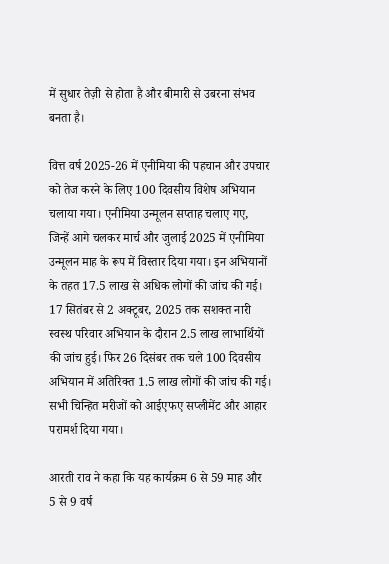में सुधार तेज़ी से होता है और बीमारी से उबरना संभव बनता है।

वित्त वर्ष 2025-26 में एनीमिया की पहचान और उपचार को तेज करने के लिए 100 दिवसीय विशेष अभियान चलाया गया। एनीमिया उन्मूलन सप्ताह चलाए गए, जिन्हें आगे चलकर मार्च और जुलाई 2025 में एनीमिया उन्मूलन माह के रूप में विस्तार दिया गया। इन अभियानों के तहत 17.5 लाख से अधिक लोगों की जांच की गई। 17 सितंबर से 2 अक्टूबर, 2025 तक सशक्त नारी स्वस्थ परिवार अभियान के दौरान 2.5 लाख लाभार्थियों की जांच हुई। फिर 26 दिसंबर तक चले 100 दिवसीय अभियान में अतिरिक्त 1.5 लाख लोगों की जांच की गई। सभी चिन्हित मरीजों को आईएफए सप्लीमेंट और आहार परामर्श दिया गया।

आरती राव ने कहा कि यह कार्यक्रम 6 से 59 माह और 5 से 9 वर्ष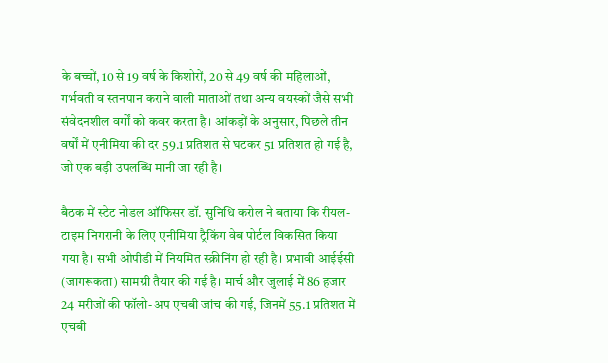के बच्चों, 10 से 19 वर्ष के किशोरों, 20 से 49 वर्ष की महिलाओं, गर्भवती व स्तनपान कराने वाली माताओं तथा अन्य वयस्कों जैसे सभी संवेदनशील वर्गों को कवर करता है। आंकड़ों के अनुसार, पिछले तीन वर्षों में एनीमिया की दर 59.1 प्रतिशत से घटकर 51 प्रतिशत हो गई है, जो एक बड़ी उपलब्धि मानी जा रही है।

बैठक में स्टेट नोडल ऑफिसर डॉ. सुनिधि करोल ने बताया कि रीयल-टाइम निगरानी के लिए एनीमिया ट्रैकिंग वेब पोर्टल विकसित किया गया है। सभी ओपीडी में नियमित स्क्रीनिंग हो रही है। प्रभावी आईईसी (जागरूकता) सामग्री तैयार की गई है। मार्च और जुलाई में 86 हजार 24 मरीजों की फॉलो-अप एचबी जांच की गई, जिनमें 55.1 प्रतिशत में एचबी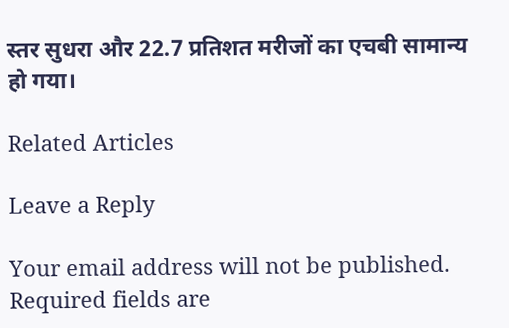स्तर सुधरा और 22.7 प्रतिशत मरीजों का एचबी सामान्य हो गया।

Related Articles

Leave a Reply

Your email address will not be published. Required fields are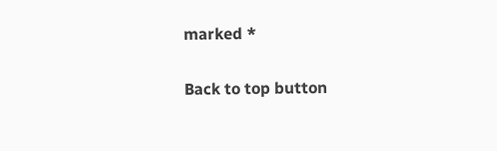marked *

Back to top button